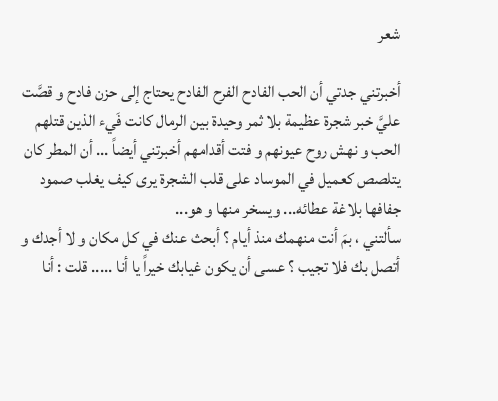شعر

أخبرتني جدتي أن الحب الفادح الفرح الفادح يحتاج إلى حزن فادح و قصَّت عليَّ خبر شجرة عظيمة بلا ثمر وحيدة بين الرمال كانت فَيء الذين قتلهم الحب و نهش روح عيونهم و فتت أقدامهم أخبرتني أيضاً ... أن المطر كان يتلصص كعميل في الموساد على قلب الشجرة يرى كيف يغلب صمود جفافها بلاغة عطائه... ويسخر منها و هو...
سألتني ، بمَ أنت منهمك منذ أيام ؟ أبحث عنك في كل مكان و لا أجدك و أتصل بك فلا تجيب ؟ عسى أن يكون غيابك خيراً يا أنا ..... قلت : أنا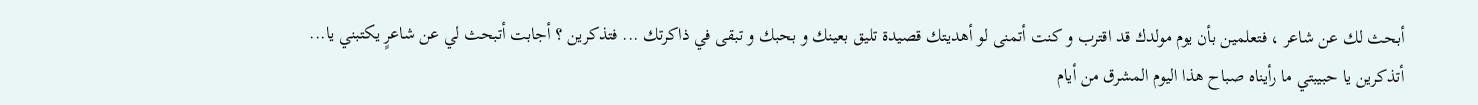أبحث لك عن شاعر ، فتعلمين بأن يوم مولدك قد اقترب و كنت أتمنى لو أهديتك قصيدة تليق بعينك و بحبك و تبقى في ذاكرتك ... فتذكرين ؟ أجابت أتبحث لي عن شاعرٍ يكتبني يا...
أتذكرين يا حبيبتي ما رأيناه صباح هذا اليوم المشرق من أيام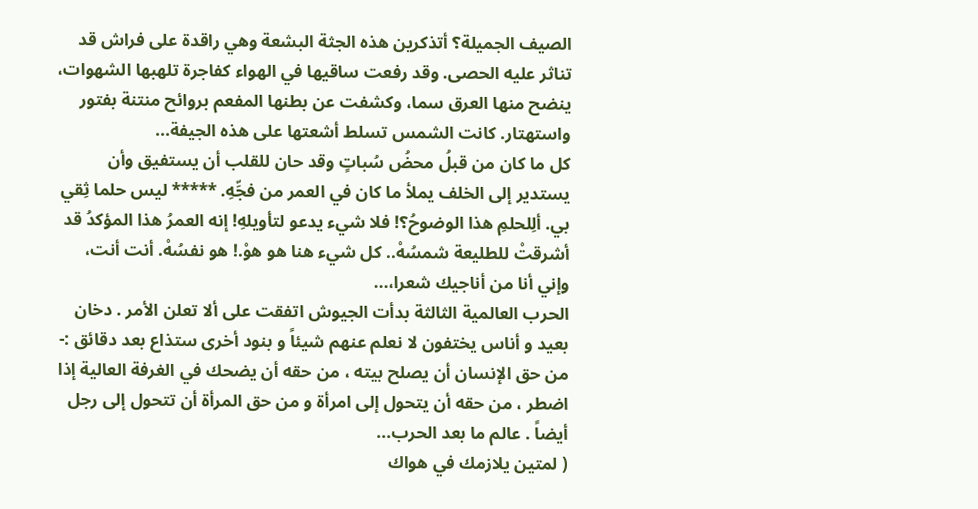الصيف الجميلة؟ أتذكرين هذه الجثة البشعة وهي راقدة على فراش قد تناثر عليه الحصى. وقد رفعت ساقيها في الهواء كفاجرة تلهبها الشهوات، ينضح منها العرق سما، وكشفت عن بطنها المفعم بروائح منتنة بفتور واستهتار. كانت الشمس تسلط أشعتها على هذه الجيفة...
كل ما كان من قبلُ محضُ سُباتٍ وقد حان للقلب أن يستفيق وأن يستدير إلى الخلف يملأ ما كان في العمر من فجِّهِ. ***** ليس حلما ثِقي بي. ألِلحلمِ هذا الوضوحُ؟! فلا شيء يدعو لتأويلهِ! إنه العمرُ هذا المؤكدُ قد أشرقتْ للطليعة شمسُهْ.. كل شيء هنا هو هوْ.! هو نفسُهْ. أنت أنت، وإني أنا من أناجيك شعرا،...
الحرب العالمية الثالثة بدأت الجيوش اتفقت على ألا تعلن الأمر . دخان بعيد و أناس يختفون لا نعلم عنهم شيئاً و بنود أخرى ستذاع بعد دقائق :- من حق الإنسان أن يصلح بيته ، من حقه أن يضحك في الغرفة العالية إذا اضطر ، من حقه أن يتحول إلى امرأة و من حق المرأة أن تتحول إلى رجل أيضاً . عالم ما بعد الحرب...
( لمتين يلازمك في هواك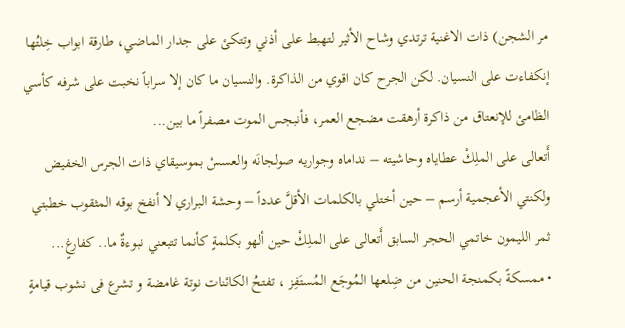مر الشجن) ذات الاغنية ترتدي وشاح الأثير لتهبط على أذني وتتكئ على جدار الماضي، طارقة ابواب خِلتُها إنكفاءت على النسيان. لكن الجرح كان اقوي من الذاكرة. والنسيان ما كان إلا سراباً نخبت على شرفه كأسي الظامئ للإنعتاق من ذاكرة أرهقت مضجع العمر، فأنبجس الموت مصفراً ما بين...
أَتعالى على الملِكْ عطاياه وحاشيته – نداماه وجواريه صولجانَه والعسسْ بموسيقاي ذات الجرس الخفيض ولكنتي الأعجمية أرسم – حين أختلي بالكلمات الأقلَّ عدداً – وحشة البراري لا أنفخ بوقه المثقوب خطبتي ثمر الليمون خاتمي الحجر السابق أَتعالى على الملِكْ حين ألهو بكلمةٍ كأنما تتبعني نبوءةٌ ما.. كفارغٍ...
• ممسكةً بكمنجة الحنين من ضِلعها المُوجَع المُستَفِز ، تفتحُ الكائنات نوتة غامضة و تشرع فى نشوب قيامةٍ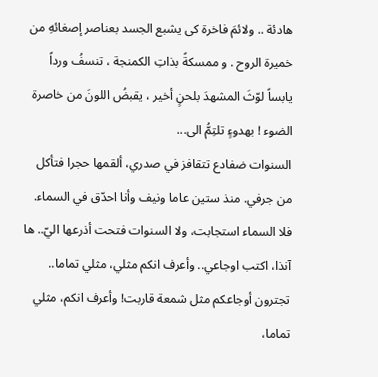هادئة .. ولائمَ فاخرة كى يشبع الجسد بعناصر إصغائهِ من خميرة الروح . و ممسكةً بذاتِ الكمنجة ، تنسفُ ورداً يابساً لوّثَ المشهدَ بلحنٍ أخير ، يقبضُ اللونَ من خاصرة الضوء ! بهدوءٍ تلتِمُّ الى...
السنوات ضفادع تتقافز في صدري، ألقمها حجرا فتأكل من جرفي. منذ ستين عاما ونيف وأنا احدّق في السماء. فلا السماء استجابت، ولا السنوات فتحت أذرعها اليّ.. ها آنذا، اكتب اوجاعي.. وأعرف انكم مثلي، مثلي تماما.. تجترون أوجاعكم مثل شمعة قاربت! وأعرف انكم، مثلي تماما،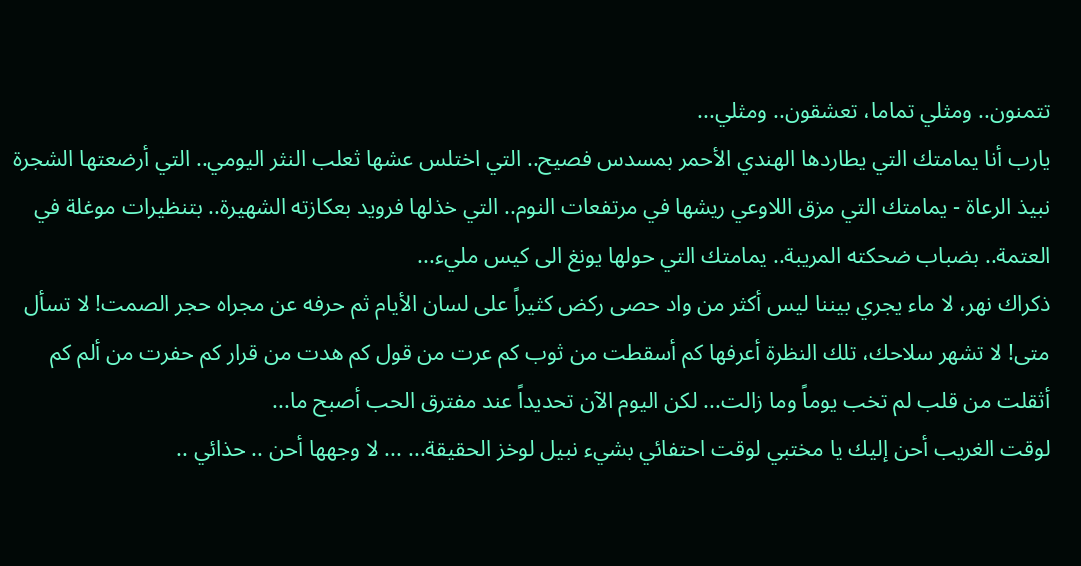تتمنون.. ومثلي تماما، تعشقون.. ومثلي...
يارب أنا يمامتك التي يطاردها الهندي الأحمر بمسدس فصيح.. التي اختلس عشها ثعلب النثر اليومي.. التي أرضعتها الشجرة نبيذ الرعاة - يمامتك التي مزق اللاوعي ريشها في مرتفعات النوم.. التي خذلها فرويد بعكازته الشهيرة.. بتنظيرات موغلة في العتمة.. بضباب ضحكته المريبة.. يمامتك التي حولها يونغ الى كيس مليء...
ذكراك نهر، لا ماء يجري بيننا ليس أكثر من واد حصى ركض كثيراً على لسان الأيام ثم حرفه عن مجراه حجر الصمت! لا تسأل متى! لا تشهر سلاحك، تلك النظرة أعرفها كم أسقطت من ثوب كم عرت من قول كم هدت من قرار كم حفرت من ألم كم أثقلت من قلب لم تخب يوماً وما زالت... لكن اليوم الآن تحديداً عند مفترق الحب أصبح ما...
لوقت الغريب أحن إليك يا مختبي لوقت احتفائي بشيء نبيل لوخز الحقيقة... ... لا وجهها أحن .. حذائي ..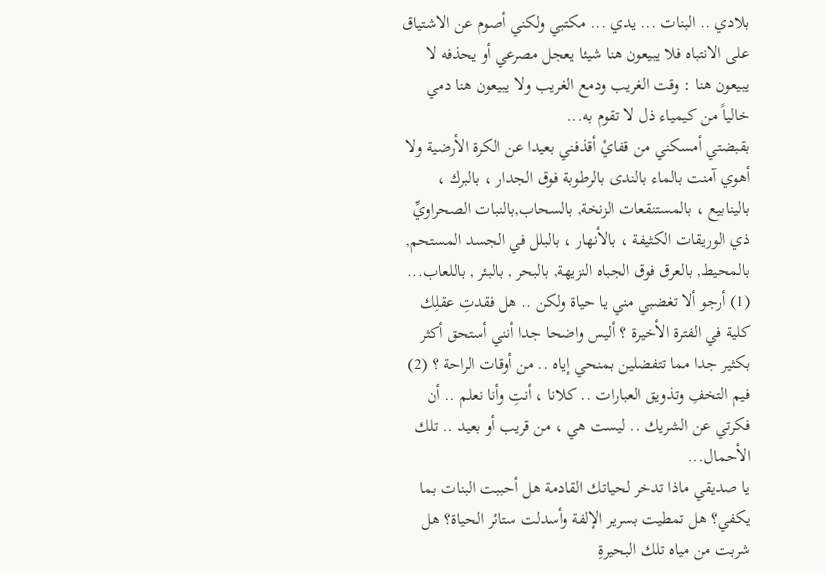بلادي .. البنات ... يدي ... مكتبي ولكني أصوم عن الاشتياق على الانتباه فلا يبيعون هنا شيئا يعجل مصرعي أو يحذفه لا يبيعون هنا : وقت الغريب ودمع الغريب ولا يبيعون هنا دمي خالياً من كيمياء ذل لا تقوم به...
بقبضتي أمسكني من قفايْ أقذفني بعيدا عن الكرة الأرضية ولا أهوي آمنت بالماء بالندى بالرطوبة فوق الجدار ، بالبرك ، بالينابيع ، بالمستنقعات الزنخة, بالسحاب,بالنبات الصحراويِّ ذي الوريقات الكثيفة ، بالأنهار ، بالبلل في الجسد المستحم, بالمحيط, بالعرق فوق الجباه النزيهة, بالبحر , بالبئر , باللعاب...
(1) أرجو ألا تغضبي مني يا حياة ولكن .. هل فقدتِ عقلِك كلية في الفترة الأخيرة ؟ أليس واضحا جدا أنني أستحق أكثر بكثير جدا مما تتفضلين بمنحي إياه .. من أوقات الراحة ؟ (2) فيم التخفِ وتذويق العبارات .. كلانا ، أنتِ وأنا نعلم .. أن فكرتي عن الشريك .. ليست هي ، من قريب أو بعيد .. تلك الأحمال...
يا صديقي ماذا تدخر لحياتك القادمة هل أحببت البنات بما يكفي؟ هل تمطيت بسرير الإلفة وأسدلت ستائر الحياة؟ هل شربت من مياه تلك البحيرةِ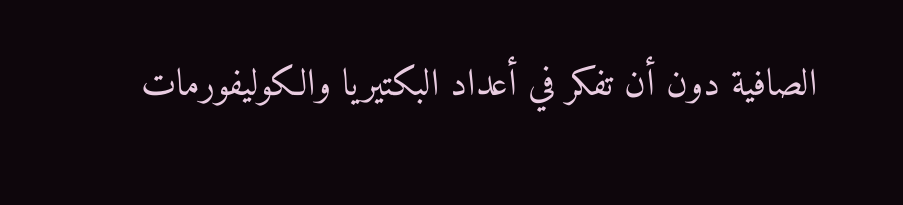الصافية دون أن تفكر في أعداد البكتيريا والكوليفورمات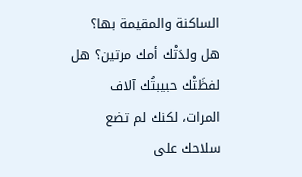الساكنة والمقيمة بها؟ هل ولدَتْك أمك مرتين؟ هل لفظَتْك حبيبتُك آلاف المرات، لكنك لم تضع سلاحك على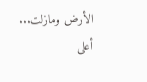الأرض ومازلت...
أعلى